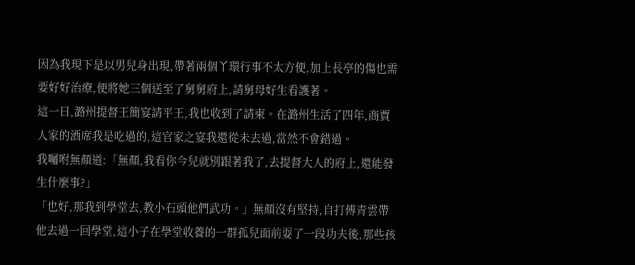因為我現下是以男兒身出現,帶著兩個丫環行事不太方便,加上長亭的傷也需要好好治療,便將她三個送至了舅舅府上,請舅母好生看護著。
這一日,潞州提督王簡宴請平王,我也收到了請柬。在潞州生活了四年,商賈人家的酒席我是吃過的,這官家之宴我還從未去過,當然不會錯過。
我囑咐無顏道:「無顏,我看你今兒就別跟著我了,去提督大人的府上,還能發生什麼事?」
「也好,那我到學堂去,教小石頭他們武功。」無顏沒有堅持,自打傅青雲帶他去過一回學堂,這小子在學堂收養的一群孤兒面前耍了一段功夫後,那些孩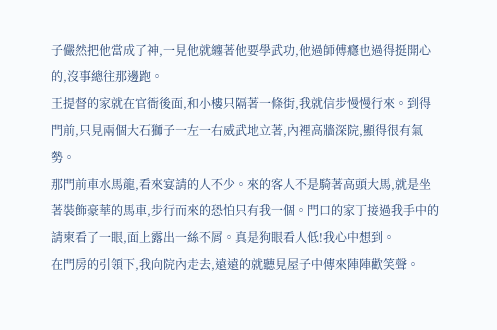子儼然把他當成了神,一見他就纏著他要學武功,他過師傅癮也過得挺開心的,沒事總往那邊跑。
王提督的家就在官衙後面,和小樓只隔著一條街,我就信步慢慢行來。到得門前,只見兩個大石獅子一左一右威武地立著,內裡高牆深院,顯得很有氣勢。
那門前車水馬龍,看來宴請的人不少。來的客人不是騎著高頭大馬,就是坐著裝飾豪華的馬車,步行而來的恐怕只有我一個。門口的家丁接過我手中的請柬看了一眼,面上露出一絲不屑。真是狗眼看人低!我心中想到。
在門房的引領下,我向院內走去,遠遠的就聽見屋子中傳來陣陣歡笑聲。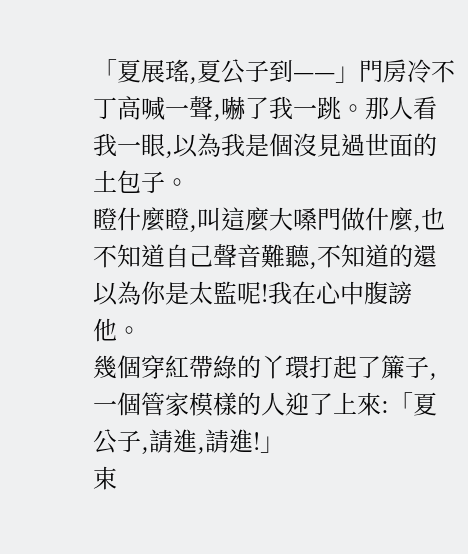「夏展瑤,夏公子到——」門房冷不丁高喊一聲,嚇了我一跳。那人看我一眼,以為我是個沒見過世面的土包子。
瞪什麼瞪,叫這麼大嗓門做什麼,也不知道自己聲音難聽,不知道的還以為你是太監呢!我在心中腹謗他。
幾個穿紅帶綠的丫環打起了簾子,一個管家模樣的人迎了上來:「夏公子,請進,請進!」
束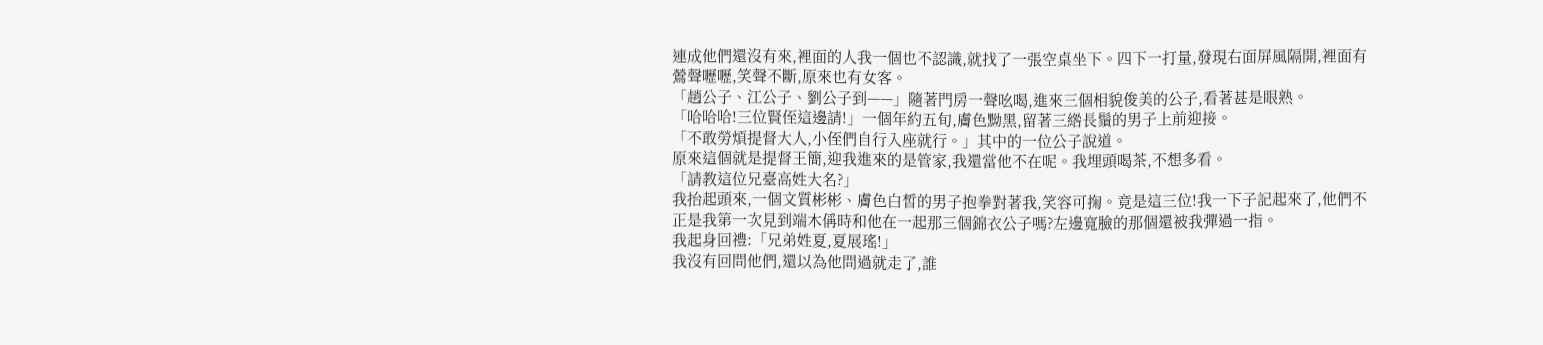連成他們還沒有來,裡面的人我一個也不認識,就找了一張空桌坐下。四下一打量,發現右面屏風隔開,裡面有鶯聲嚦嚦,笑聲不斷,原來也有女客。
「趙公子、江公子、劉公子到——」隨著門房一聲吆喝,進來三個相貌俊美的公子,看著甚是眼熟。
「哈哈哈!三位賢侄這邊請!」一個年約五旬,膚色黝黑,留著三綹長鬚的男子上前迎接。
「不敢勞煩提督大人,小侄們自行入座就行。」其中的一位公子說道。
原來這個就是提督王簡,迎我進來的是管家,我還當他不在呢。我埋頭喝茶,不想多看。
「請教這位兄臺高姓大名?」
我抬起頭來,一個文質彬彬、膚色白皙的男子抱拳對著我,笑容可掬。竟是這三位!我一下子記起來了,他們不正是我第一次見到端木偁時和他在一起那三個錦衣公子嗎?左邊寬臉的那個還被我彈過一指。
我起身回禮:「兄弟姓夏,夏展瑤!」
我沒有回問他們,還以為他問過就走了,誰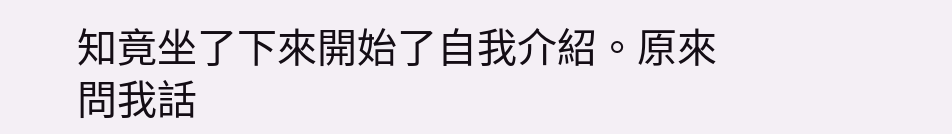知竟坐了下來開始了自我介紹。原來問我話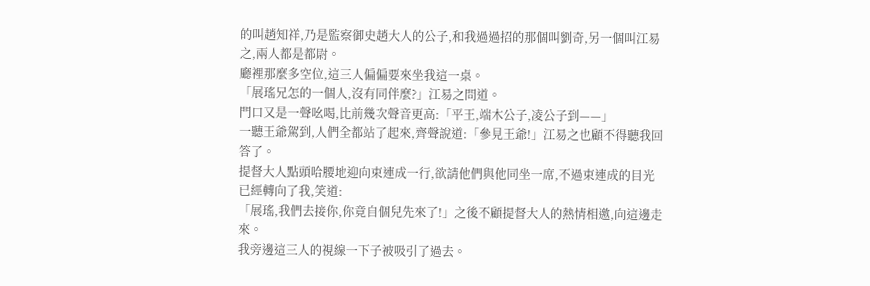的叫趙知祥,乃是監察御史趙大人的公子,和我過過招的那個叫劉奇,另一個叫江易之,兩人都是都尉。
廳裡那麼多空位,這三人偏偏要來坐我這一桌。
「展瑤兄怎的一個人,沒有同伴麼?」江易之問道。
門口又是一聲吆喝,比前幾次聲音更高:「平王,端木公子,凌公子到——」
一聽王爺駕到,人們全都站了起來,齊聲說道:「參見王爺!」江易之也顧不得聽我回答了。
提督大人點頭哈腰地迎向束連成一行,欲請他們與他同坐一席,不過束連成的目光已經轉向了我,笑道:
「展瑤,我們去接你,你竟自個兒先來了!」之後不顧提督大人的熱情相邀,向這邊走來。
我旁邊這三人的視線一下子被吸引了過去。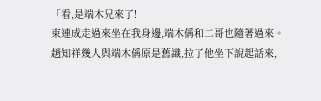「看,是端木兄來了!
束連成走過來坐在我身邊,端木偁和二哥也隨著過來。
趙知祥幾人與端木偁原是舊識,拉了他坐下說起話來,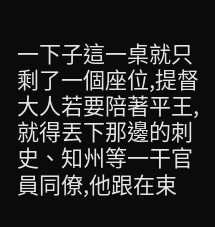一下子這一桌就只剩了一個座位,提督大人若要陪著平王,就得丟下那邊的刺史、知州等一干官員同僚,他跟在束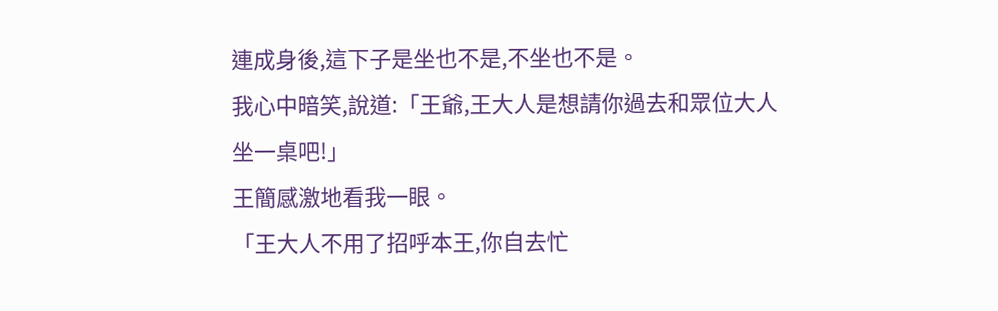連成身後,這下子是坐也不是,不坐也不是。
我心中暗笑,說道:「王爺,王大人是想請你過去和眾位大人坐一桌吧!」
王簡感激地看我一眼。
「王大人不用了招呼本王,你自去忙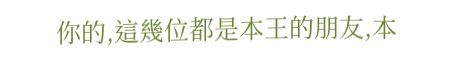你的,這幾位都是本王的朋友,本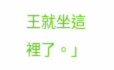王就坐這裡了。」